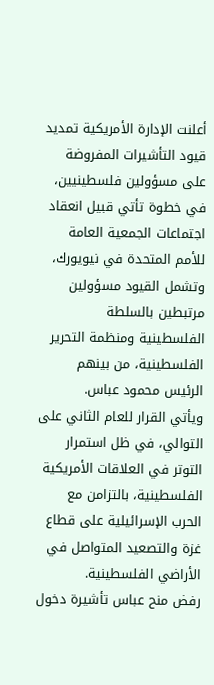أعلنت الإدارة الأمريكية تمديد قيود التأشيرات المفروضة على مسؤولين فلسطينيين، في خطوة تأتي قبيل انعقاد اجتماعات الجمعية العامة للأمم المتحدة في نيويورك، وتشمل القيود مسؤولين مرتبطين بالسلطة الفلسطينية ومنظمة التحرير الفلسطينية، من بينهم الرئيس محمود عباس.
ويأتي القرار للعام الثاني على التوالي، في ظل استمرار التوتر في العلاقات الأمريكية الفلسطينية، بالتزامن مع الحرب الإسرائيلية على قطاع غزة والتصعيد المتواصل في الأراضي الفلسطينية.
رفض منح عباس تأشيرة دخول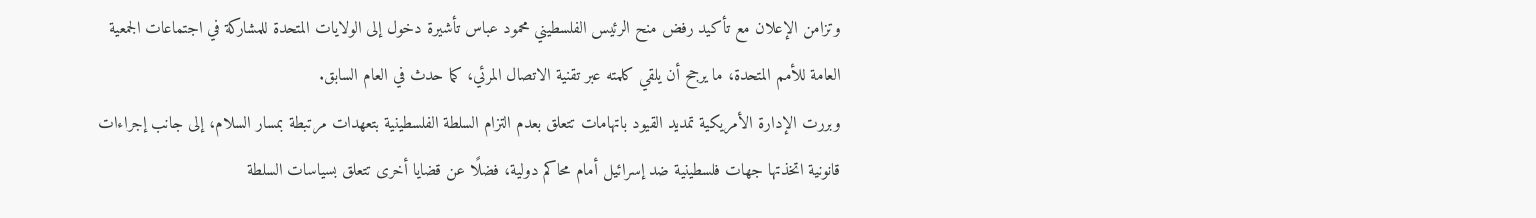وتزامن الإعلان مع تأكيد رفض منح الرئيس الفلسطيني محمود عباس تأشيرة دخول إلى الولايات المتحدة للمشاركة في اجتماعات الجمعية العامة للأمم المتحدة، ما يرجح أن يلقي كلمته عبر تقنية الاتصال المرئي، كما حدث في العام السابق.
وبررت الإدارة الأمريكية تمديد القيود باتهامات تتعلق بعدم التزام السلطة الفلسطينية بتعهدات مرتبطة بمسار السلام، إلى جانب إجراءات قانونية اتخذتها جهات فلسطينية ضد إسرائيل أمام محاكم دولية، فضلًا عن قضايا أخرى تتعلق بسياسات السلطة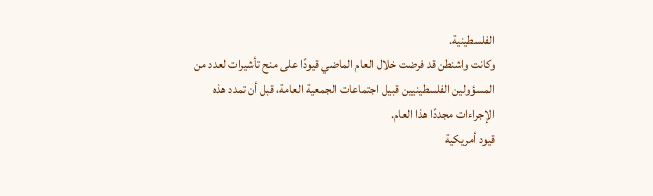الفلسطينية.
وكانت واشنطن قد فرضت خلال العام الماضي قيودًا على منح تأشيرات لعدد من المسؤولين الفلسطينيين قبيل اجتماعات الجمعية العامة، قبل أن تمدد هذه الإجراءات مجددًا هذا العام.
قيود أمريكية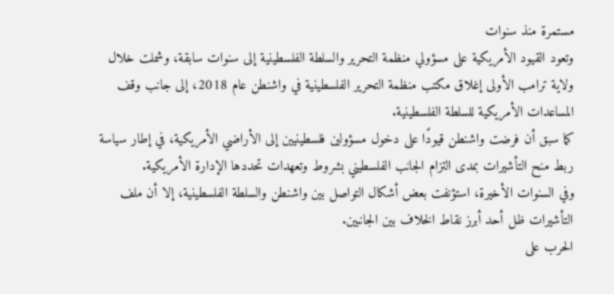مستمرة منذ سنوات
وتعود القيود الأمريكية على مسؤولي منظمة التحرير والسلطة الفلسطينية إلى سنوات سابقة، وشملت خلال ولاية ترامب الأولى إغلاق مكتب منظمة التحرير الفلسطينية في واشنطن عام 2018، إلى جانب وقف المساعدات الأمريكية للسلطة الفلسطينية.
كما سبق أن فرضت واشنطن قيودًا على دخول مسؤولين فلسطينيين إلى الأراضي الأمريكية، في إطار سياسة ربط منح التأشيرات بمدى التزام الجانب الفلسطيني بشروط وتعهدات تحددها الإدارة الأمريكية.
وفي السنوات الأخيرة، استؤنفت بعض أشكال التواصل بين واشنطن والسلطة الفلسطينية، إلا أن ملف التأشيرات ظل أحد أبرز نقاط الخلاف بين الجانبين.
الحرب على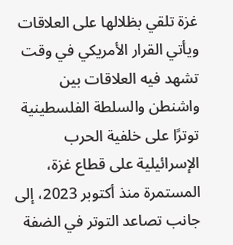غزة تلقي بظلالها على العلاقات
ويأتي القرار الأمريكي في وقت تشهد فيه العلاقات بين واشنطن والسلطة الفلسطينية توترًا على خلفية الحرب الإسرائيلية على قطاع غزة، المستمرة منذ أكتوبر 2023، إلى جانب تصاعد التوتر في الضفة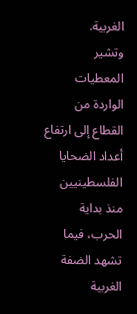الغربية.
وتشير المعطيات الواردة من القطاع إلى ارتفاع أعداد الضحايا الفلسطينيين منذ بداية الحرب، فيما تشهد الضفة الغربية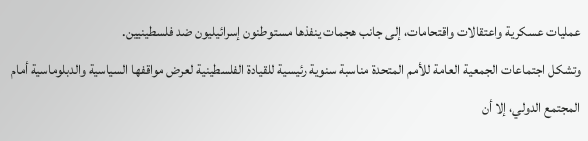عمليات عسكرية واعتقالات واقتحامات، إلى جانب هجمات ينفذها مستوطنون إسرائيليون ضد فلسطينيين.
وتشكل اجتماعات الجمعية العامة للأمم المتحدة مناسبة سنوية رئيسية للقيادة الفلسطينية لعرض مواقفها السياسية والدبلوماسية أمام المجتمع الدولي، إلا أن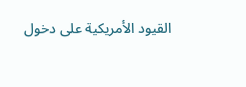القيود الأمريكية على دخول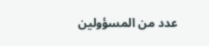عدد من المسؤولين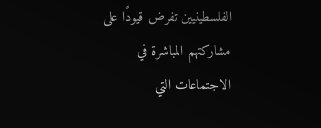الفلسطينيين تفرض قيودًا على مشاركتهم المباشرة في الاجتماعات التي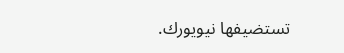تستضيفها نيويورك.